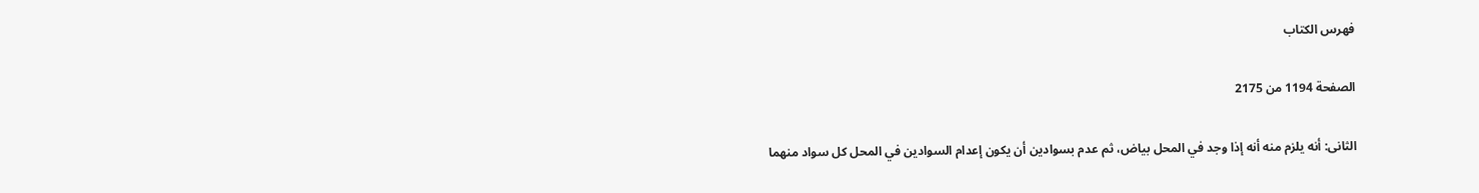فهرس الكتاب

الصفحة 1194 من 2175

الثانى: أنه يلزم منه أنه إذا وجد في المحل بياض، ثم عدم بسوادين أن يكون إعدام السوادين في المحل كل سواد منهما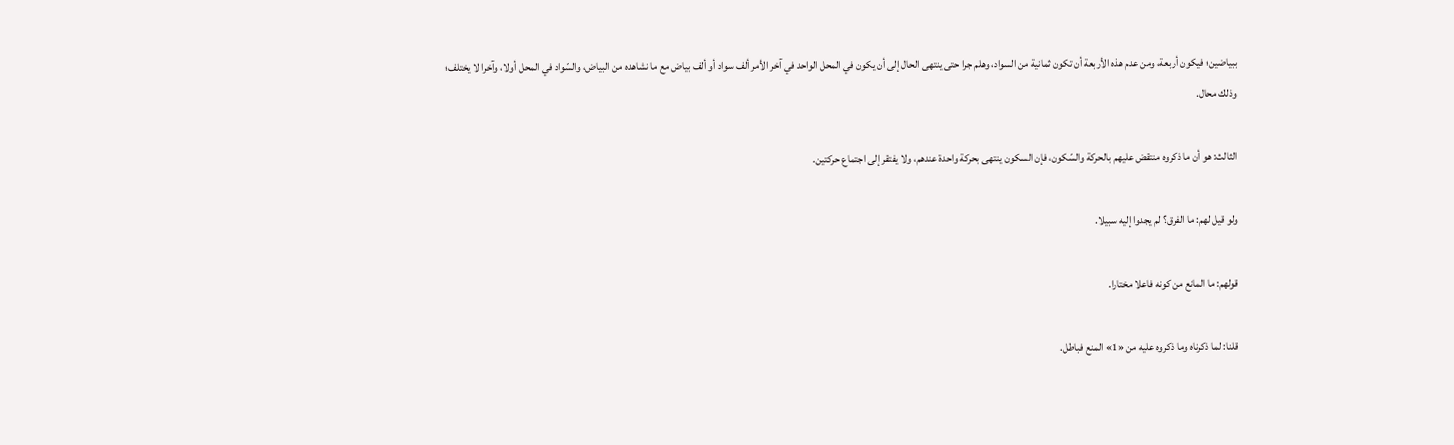ببياضين؛ فيكون أربعة، ومن عدم هذه الأربعة أن تكون ثمانية من السواد، وهلم جرا حتى ينتهى الحال إلى أن يكون في المحل الواحد في آخر الأمر ألف سواد أو ألف بياض مع ما نشاهده من البياض، والسّواد في المحل أولا، وآخرا لا يختلف؛ وذلك محال.

الثالث: هو أن ما ذكروه منتقض عليهم بالحركة والسّكون، فإن السكون ينتهى بحركة واحدة عندهم، ولا يفتقر إلى اجتماع حركتين.

ولو قيل لهم: ما الفرق؟ لم يجدوا إليه سبيلا.

قولهم: ما المانع من كونه فاعلا مختارا.

قلنا: لما ذكرناه وما ذكروه عليه من «1» المنع فباطل.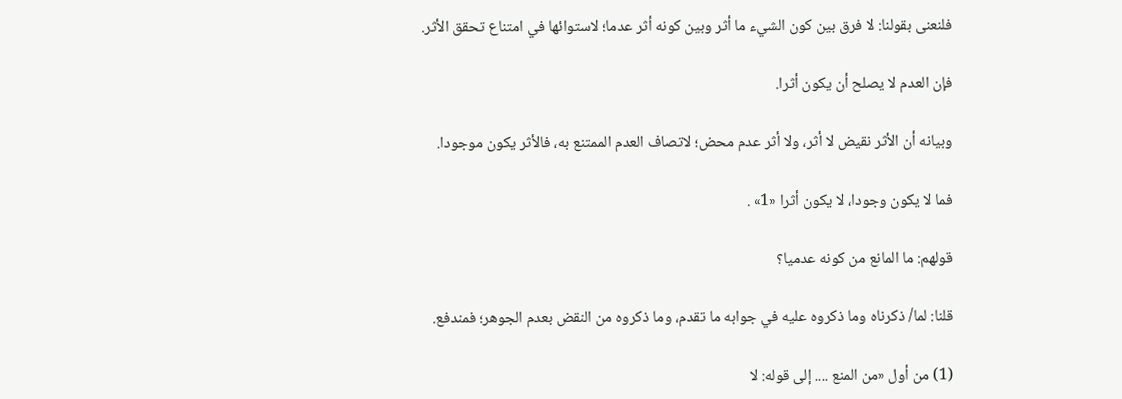فلنعنى بقولنا: لا فرق بين كون الشيء ما أثر وبين كونه أثر عدما؛ لاستوائها في امتناع تحقق الأثر.

فإن العدم لا يصلح أن يكون أثرا.

وبيانه أن الأثر نقيض لا أثر، ولا أثر عدم محض؛ لاتصاف العدم الممتنع به، فالأثر يكون موجودا.

فما لا يكون وجودا، لا يكون أثرا «1» .

قولهم: ما المانع من كونه عدميا؟

قلنا: لما/ ذكرناه وما ذكروه عليه في جوابه ما تقدم، وما ذكروه من النقض بعدم الجوهر؛ فمندفع.

(1) من أول «من المنع .... إلى قوله: لا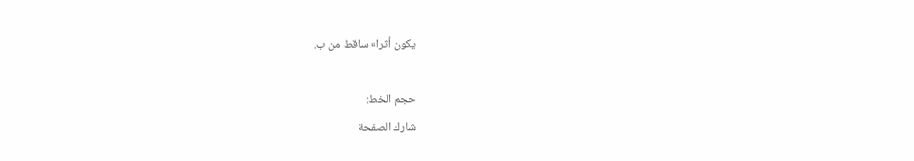يكون أثرا» ساقط من ب.

حجم الخط:
شارك الصفحة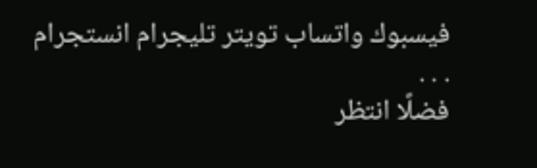فيسبوك واتساب تويتر تليجرام انستجرام
. . .
فضلًا انتظر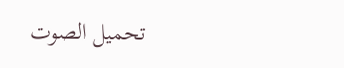تحميل الصوت